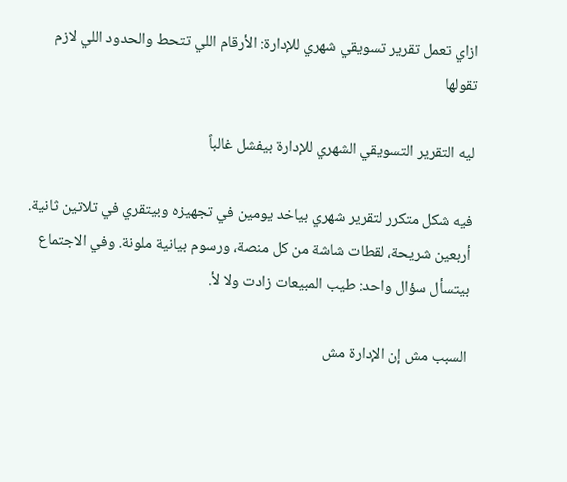ازاي تعمل تقرير تسويقي شهري للإدارة: الأرقام اللي تتحط والحدود اللي لازم تقولها

ليه التقرير التسويقي الشهري للإدارة بيفشل غالباً

فيه شكل متكرر لتقرير شهري بياخد يومين في تجهيزه وبيتقري في تلاتين ثانية. أربعين شريحة، لقطات شاشة من كل منصة، ورسوم بيانية ملونة. وفي الاجتماع بيتسأل سؤال واحد: طيب المبيعات زادت ولا لأ.

السبب مش إن الإدارة مش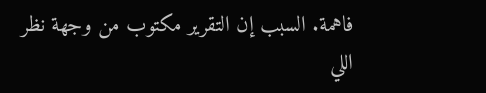فاهمة. السبب إن التقرير مكتوب من وجهة نظر اللي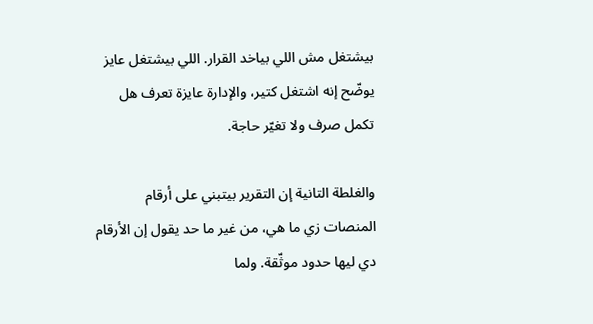بيشتغل مش اللي بياخد القرار. اللي بيشتغل عايز يوضّح إنه اشتغل كتير، والإدارة عايزة تعرف هل تكمل صرف ولا تغيّر حاجة.

والغلطة التانية إن التقرير بيتبني على أرقام المنصات زي ما هي، من غير ما حد يقول إن الأرقام دي ليها حدود موثّقة. ولما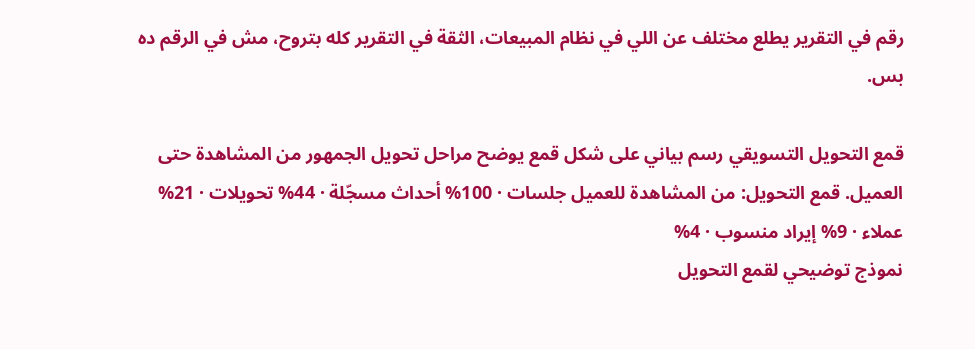رقم في التقرير يطلع مختلف عن اللي في نظام المبيعات، الثقة في التقرير كله بتروح، مش في الرقم ده بس.

قمع التحويل التسويقي رسم بياني على شكل قمع يوضح مراحل تحويل الجمهور من المشاهدة حتى العميل. قمع التحويل: من المشاهدة للعميل جلسات · 100% أحداث مسجّلة · 44% تحويلات · 21% عملاء · 9% إيراد منسوب · 4%
نموذج توضيحي لقمع التحويل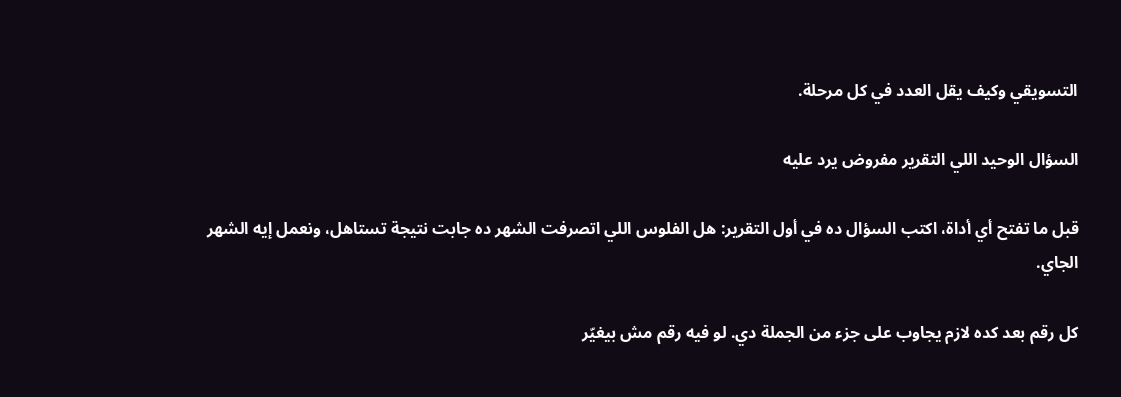التسويقي وكيف يقل العدد في كل مرحلة.

السؤال الوحيد اللي التقرير مفروض يرد عليه

قبل ما تفتح أي أداة، اكتب السؤال ده في أول التقرير: هل الفلوس اللي اتصرفت الشهر ده جابت نتيجة تستاهل، ونعمل إيه الشهر الجاي.

كل رقم بعد كده لازم يجاوب على جزء من الجملة دي. لو فيه رقم مش بيغيّر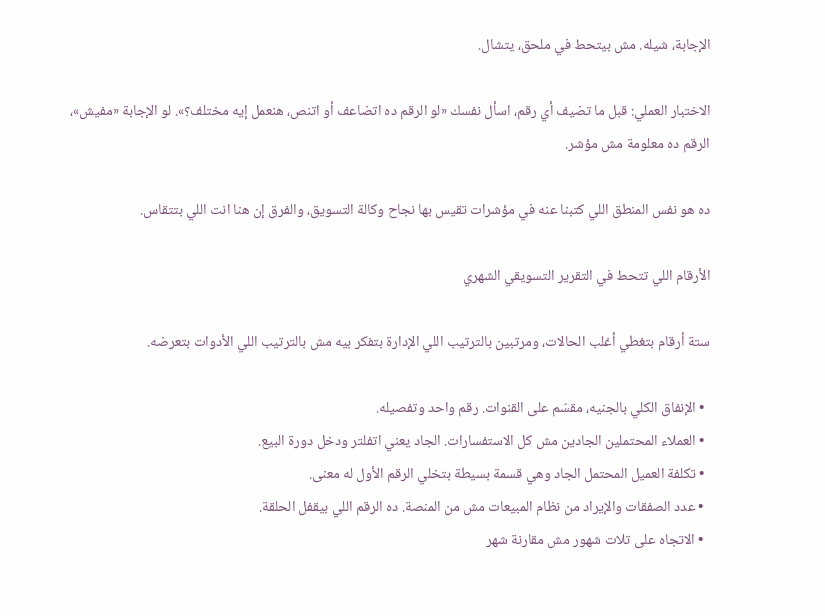الإجابة، شيله. مش بيتحط في ملحق، يتشال.

الاختبار العملي: قبل ما تضيف أي رقم، اسأل نفسك «لو الرقم ده اتضاعف أو اتنص، هنعمل إيه مختلف؟». لو الإجابة «مفيش»، الرقم ده معلومة مش مؤشر.

ده هو نفس المنطق اللي كتبنا عنه في مؤشرات تقيس بها نجاح وكالة التسويق، والفرق إن هنا انت اللي بتتقاس.

الأرقام اللي تتحط في التقرير التسويقي الشهري

ستة أرقام بتغطي أغلب الحالات، ومرتبين بالترتيب اللي الإدارة بتفكر بيه مش بالترتيب اللي الأدوات بتعرضه.

  • الإنفاق الكلي بالجنيه، مقسّم على القنوات. رقم واحد وتفصيله.
  • العملاء المحتملين الجادين مش كل الاستفسارات. الجاد يعني اتفلتر ودخل دورة البيع.
  • تكلفة العميل المحتمل الجاد وهي قسمة بسيطة بتخلي الرقم الأول له معنى.
  • عدد الصفقات والإيراد من نظام المبيعات مش من المنصة. ده الرقم اللي بيقفل الحلقة.
  • الاتجاه على تلات شهور مش مقارنة شهر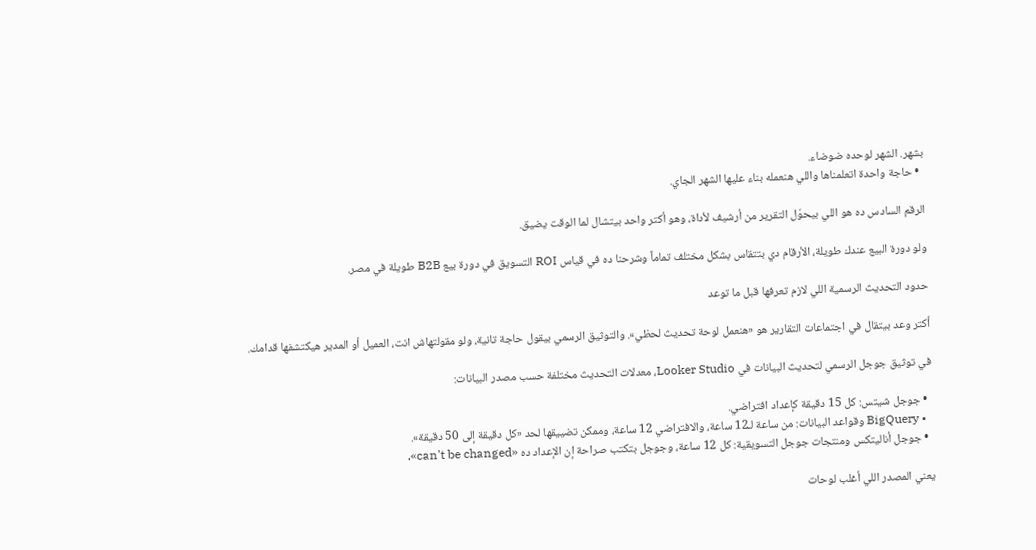بشهر. الشهر لوحده ضوضاء.
  • حاجة واحدة اتعلمناها واللي هنعمله بناء عليها الشهر الجاي.

الرقم السادس ده هو اللي بيحوّل التقرير من أرشيف لأداة، وهو أكتر واحد بيتشال لما الوقت يضيق.

ولو دورة البيع عندك طويلة، الأرقام دي بتتقاس بشكل مختلف تماماً وشرحنا ده في قياس ROI التسويق في دورة بيع B2B طويلة في مصر.

حدود التحديث الرسمية اللي لازم تعرفها قبل ما توعد

أكتر وعد بيتقال في اجتماعات التقارير هو «هنعمل لوحة تحديث لحظي». والتوثيق الرسمي بيقول حاجة تانية، ولو مقولتهاش انت، العميل أو المدير هيكتشفها قدامك.

في توثيق جوجل الرسمي لتحديث البيانات في Looker Studio، معدلات التحديث مختلفة حسب مصدر البيانات:

  • جوجل شيتس: كل 15 دقيقة كإعداد افتراضي.
  • BigQuery وقواعد البيانات: من ساعة لـ12 ساعة، والافتراضي 12 ساعة، وممكن تضييقها لحد «كل دقيقة إلى 50 دقيقة».
  • جوجل أناليتكس ومنتجات جوجل التسويقية: كل 12 ساعة، وجوجل بتكتب صراحة إن الإعداد ده «can't be changed».

يعني المصدر اللي أغلب لوحات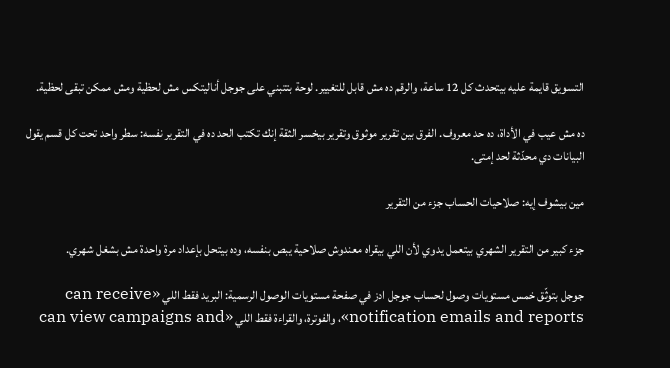التسويق قايمة عليه بيتحدث كل 12 ساعة، والرقم ده مش قابل للتغيير. لوحة بتتبني على جوجل أناليتكس مش لحظية ومش ممكن تبقى لحظية.

ده مش عيب في الأداة، ده حد معروف. الفرق بين تقرير موثوق وتقرير بيخسر الثقة إنك تكتب الحد ده في التقرير نفسه: سطر واحد تحت كل قسم يقول البيانات دي محدّثة لحد إمتى.

مين بيشوف إيه: صلاحيات الحساب جزء من التقرير

جزء كبير من التقرير الشهري بيتعمل يدوي لأن اللي بيقراه معندوش صلاحية يبص بنفسه، وده بيتحل بإعداد مرة واحدة مش بشغل شهري.

جوجل بتوثّق خمس مستويات وصول لحساب جوجل ادز في صفحة مستويات الوصول الرسمية: البريد فقط اللي «can receive notification emails and reports»، والفوترة، والقراءة فقط اللي «can view campaigns and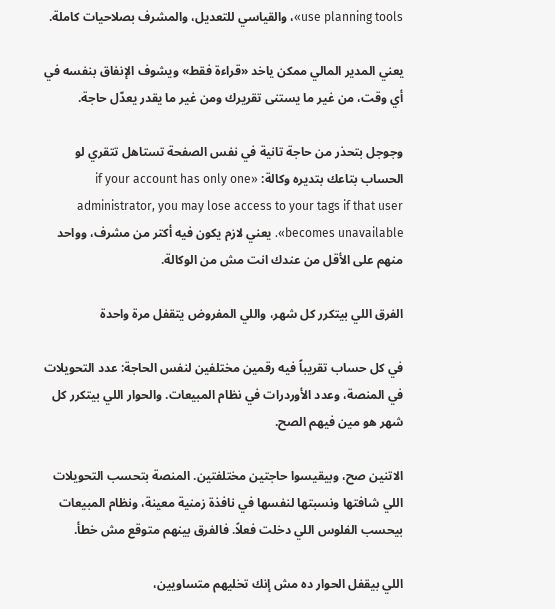use planning tools»، والقياسي للتعديل، والمشرف بصلاحيات كاملة.

يعني المدير المالي ممكن ياخد «قراءة فقط» ويشوف الإنفاق بنفسه في أي وقت، من غير ما يستنى تقريرك ومن غير ما يقدر يعدّل حاجة.

وجوجل بتحذر من حاجة تانية في نفس الصفحة تستاهل تتقري لو الحساب بتاعك بتديره وكالة: «if your account has only one administrator, you may lose access to your tags if that user becomes unavailable». يعني لازم يكون فيه أكتر من مشرف، وواحد منهم على الأقل من عندك انت مش من الوكالة.

الفرق اللي بيتكرر كل شهر، واللي المفروض يتقفل مرة واحدة

في كل حساب تقريباً فيه رقمين مختلفين لنفس الحاجة: عدد التحويلات في المنصة، وعدد الأوردرات في نظام المبيعات. والحوار اللي بيتكرر كل شهر هو مين فيهم الصح.

الاتنين صح، وبيقيسوا حاجتين مختلفتين. المنصة بتحسب التحويلات اللي شافتها ونسبتها لنفسها في نافذة زمنية معينة، ونظام المبيعات بيحسب الفلوس اللي دخلت فعلاً. فالفرق بينهم متوقع مش خطأ.

اللي بيقفل الحوار ده مش إنك تخليهم متساويين،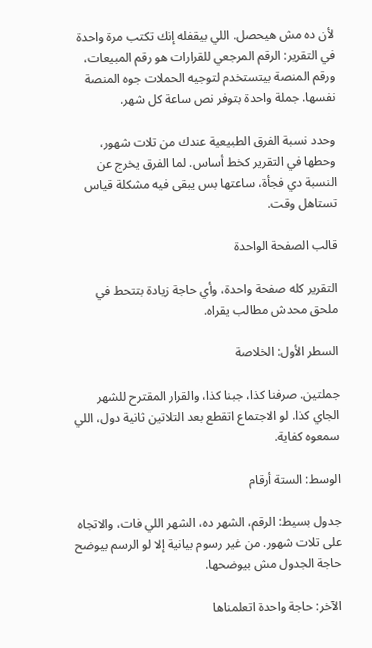لأن ده مش هيحصل. اللي بيقفله إنك تكتب مرة واحدة في التقرير: الرقم المرجعي للقرارات هو رقم المبيعات، ورقم المنصة بيتستخدم لتوجيه الحملات جوه المنصة نفسها. جملة واحدة بتوفر نص ساعة كل شهر.

وحدد نسبة الفرق الطبيعية عندك من تلات شهور، وحطها في التقرير كخط أساس. لما الفرق يخرج عن النسبة دي فجأة، ساعتها بس يبقى فيه مشكلة قياس تستاهل وقت.

قالب الصفحة الواحدة

التقرير كله صفحة واحدة، وأي حاجة زيادة بتتحط في ملحق محدش مطالب يقراه.

السطر الأول: الخلاصة

جملتين. صرفنا كذا، جبنا كذا، والقرار المقترح للشهر الجاي كذا. لو الاجتماع اتقطع بعد التلاتين ثانية دول، اللي سمعوه كفاية.

الوسط: الستة أرقام

جدول بسيط: الرقم، الشهر ده، الشهر اللي فات، والاتجاه على تلات شهور. من غير رسوم بيانية إلا لو الرسم بيوضح حاجة الجدول مش بيوضحها.

الآخر: حاجة واحدة اتعلمناها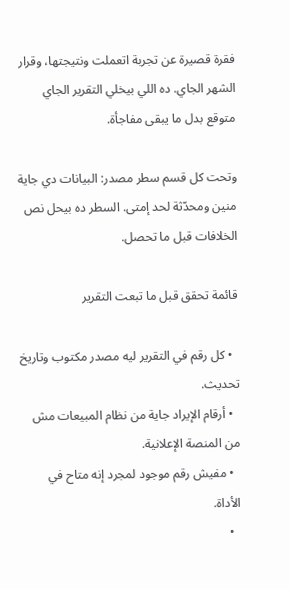فقرة قصيرة عن تجربة اتعملت ونتيجتها، وقرار الشهر الجاي. ده اللي بيخلي التقرير الجاي متوقع بدل ما يبقى مفاجأة.

وتحت كل قسم سطر مصدر: البيانات دي جاية منين ومحدّثة لحد إمتى. السطر ده بيحل نص الخلافات قبل ما تحصل.

قائمة تحقق قبل ما تبعت التقرير

  • كل رقم في التقرير ليه مصدر مكتوب وتاريخ تحديث.
  • أرقام الإيراد جاية من نظام المبيعات مش من المنصة الإعلانية.
  • مفيش رقم موجود لمجرد إنه متاح في الأداة.
  •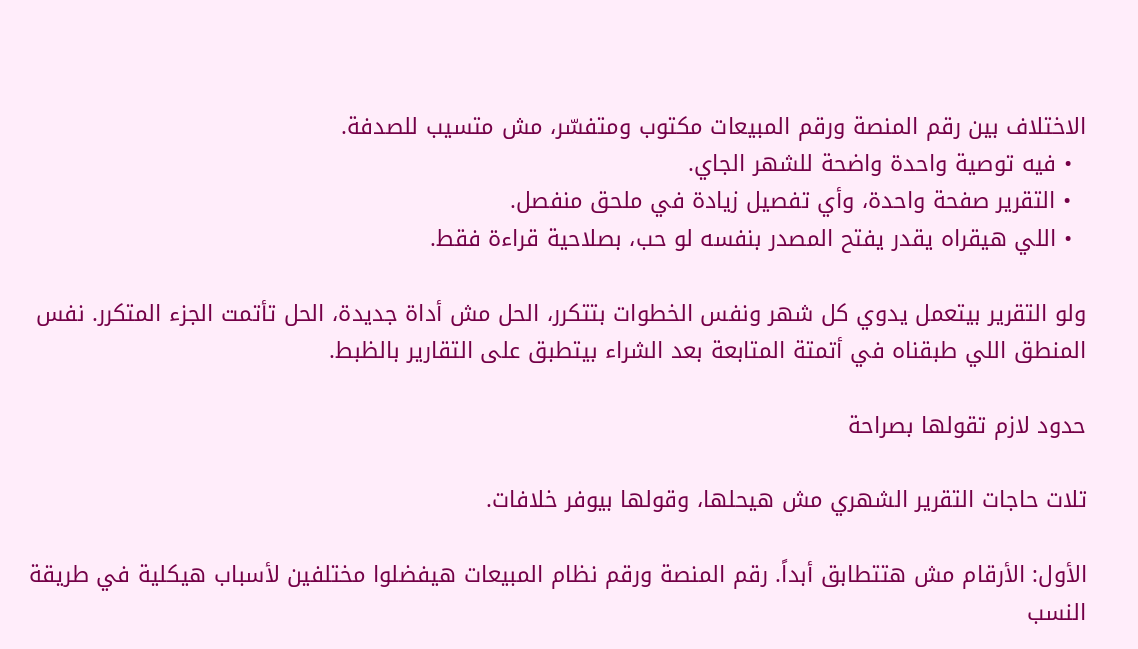الاختلاف بين رقم المنصة ورقم المبيعات مكتوب ومتفسّر، مش متسيب للصدفة.
  • فيه توصية واحدة واضحة للشهر الجاي.
  • التقرير صفحة واحدة، وأي تفصيل زيادة في ملحق منفصل.
  • اللي هيقراه يقدر يفتح المصدر بنفسه لو حب، بصلاحية قراءة فقط.

ولو التقرير بيتعمل يدوي كل شهر ونفس الخطوات بتتكرر، الحل مش أداة جديدة، الحل تأتمت الجزء المتكرر. نفس المنطق اللي طبقناه في أتمتة المتابعة بعد الشراء بيتطبق على التقارير بالظبط.

حدود لازم تقولها بصراحة

تلات حاجات التقرير الشهري مش هيحلها، وقولها بيوفر خلافات.

الأول: الأرقام مش هتتطابق أبداً. رقم المنصة ورقم نظام المبيعات هيفضلوا مختلفين لأسباب هيكلية في طريقة النسب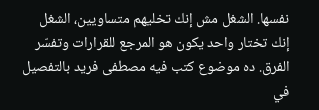نفسها. الشغل مش إنك تخليهم متساويين، الشغل إنك تختار واحد يكون هو المرجع للقرارات وتفسّر الفرق. ده موضوع كتب فيه مصطفى فريد بالتفصيل في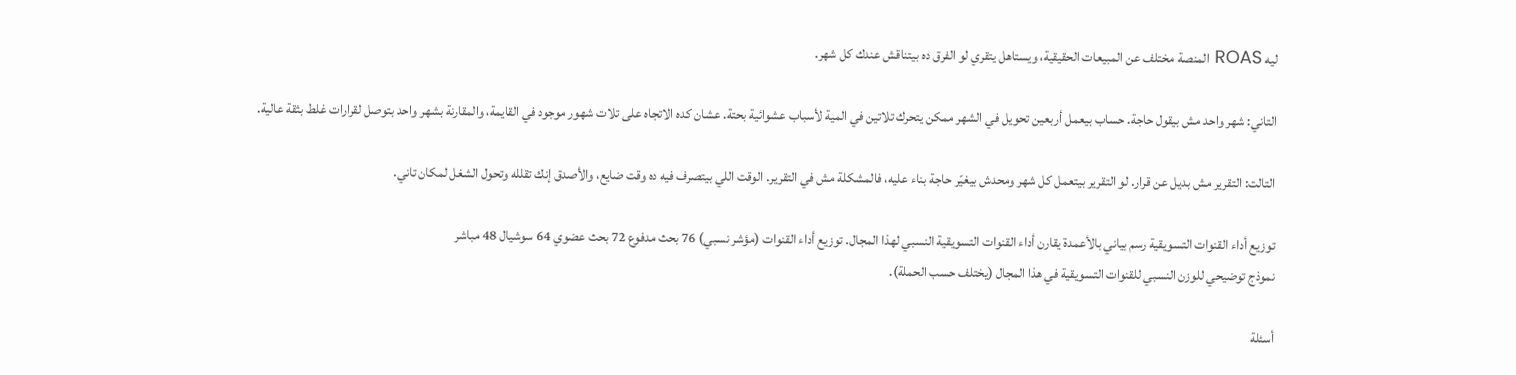ليه ROAS المنصة مختلف عن المبيعات الحقيقية، ويستاهل يتقري لو الفرق ده بيتناقش عندك كل شهر.

التاني: شهر واحد مش بيقول حاجة. حساب بيعمل أربعين تحويل في الشهر ممكن يتحرك تلاتين في المية لأسباب عشوائية بحتة. عشان كده الاتجاه على تلات شهور موجود في القايمة، والمقارنة بشهر واحد بتوصل لقرارات غلط بثقة عالية.

التالت: التقرير مش بديل عن قرار. لو التقرير بيتعمل كل شهر ومحدش بيغيّر حاجة بناء عليه، فالمشكلة مش في التقرير. الوقت اللي بيتصرف فيه ده وقت ضايع، والأصدق إنك تقلله وتحول الشغل لمكان تاني.

توزيع أداء القنوات التسويقية رسم بياني بالأعمدة يقارن أداء القنوات التسويقية النسبي لهذا المجال. توزيع أداء القنوات (مؤشر نسبي) 76 بحث مدفوع 72 بحث عضوي 64 سوشيال 48 مباشر
نموذج توضيحي للوزن النسبي للقنوات التسويقية في هذا المجال (يختلف حسب الحملة).

أسئلة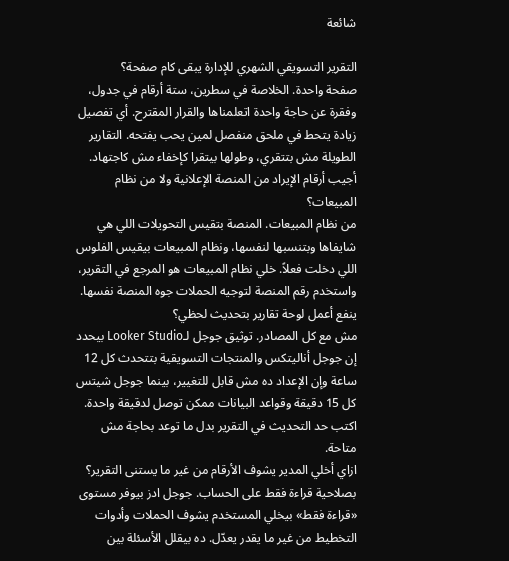شائعة

التقرير التسويقي الشهري للإدارة يبقى كام صفحة؟
صفحة واحدة. الخلاصة في سطرين، ستة أرقام في جدول، وفقرة عن حاجة واحدة اتعلمناها والقرار المقترح. أي تفصيل زيادة يتحط في ملحق منفصل لمين يحب يفتحه. التقارير الطويلة مش بتتقري، وطولها بيتقرا كإخفاء مش كاجتهاد.
أجيب أرقام الإيراد من المنصة الإعلانية ولا من نظام المبيعات؟
من نظام المبيعات. المنصة بتقيس التحويلات اللي هي شايفاها وبتنسبها لنفسها، ونظام المبيعات بيقيس الفلوس اللي دخلت فعلاً. خلي نظام المبيعات هو المرجع في التقرير، واستخدم رقم المنصة لتوجيه الحملات جوه المنصة نفسها.
ينفع أعمل لوحة تقارير بتحديث لحظي؟
مش مع كل المصادر. توثيق جوجل لـLooker Studio بيحدد إن جوجل أناليتكس والمنتجات التسويقية بتتحدث كل 12 ساعة وإن الإعداد ده مش قابل للتغيير، بينما جوجل شيتس كل 15 دقيقة وقواعد البيانات ممكن توصل لدقيقة واحدة. اكتب حد التحديث في التقرير بدل ما توعد بحاجة مش متاحة.
ازاي أخلي المدير يشوف الأرقام من غير ما يستنى التقرير؟
بصلاحية قراءة فقط على الحساب. جوجل ادز بيوفر مستوى «قراءة فقط» بيخلي المستخدم يشوف الحملات وأدوات التخطيط من غير ما يقدر يعدّل. ده بيقلل الأسئلة بين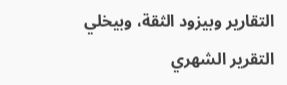التقارير وبيزود الثقة، وبيخلي التقرير الشهري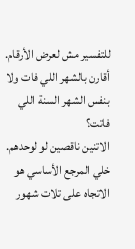للتفسير مش لعرض الأرقام.
أقارن بالشهر اللي فات ولا بنفس الشهر السنة اللي فاتت؟
الاتنين ناقصين لو لوحدهم. خلي المرجع الأساسي هو الاتجاه على تلات شهور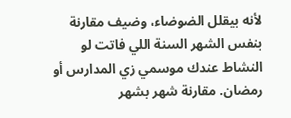لأنه بيقلل الضوضاء، وضيف مقارنة بنفس الشهر السنة اللي فاتت لو النشاط عندك موسمي زي المدارس أو رمضان. مقارنة شهر بشهر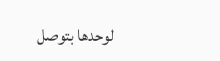لوحدها بتوصل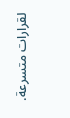لقرارات متسرعة.